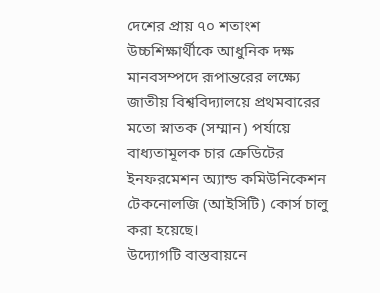দেশের প্রায় ৭০ শতাংশ উচ্চশিক্ষার্থীকে আধুনিক দক্ষ মানবসম্পদে রূপান্তরের লক্ষ্যে জাতীয় বিশ্ববিদ্যালয়ে প্রথমবারের মতো স্নাতক (সম্মান) পর্যায়ে বাধ্যতামূলক চার ক্রেডিটের ইনফরমেশন অ্যান্ড কমিউনিকেশন টেকনোলজি (আইসিটি) কোর্স চালু করা হয়েছে।
উদ্যোগটি বাস্তবায়নে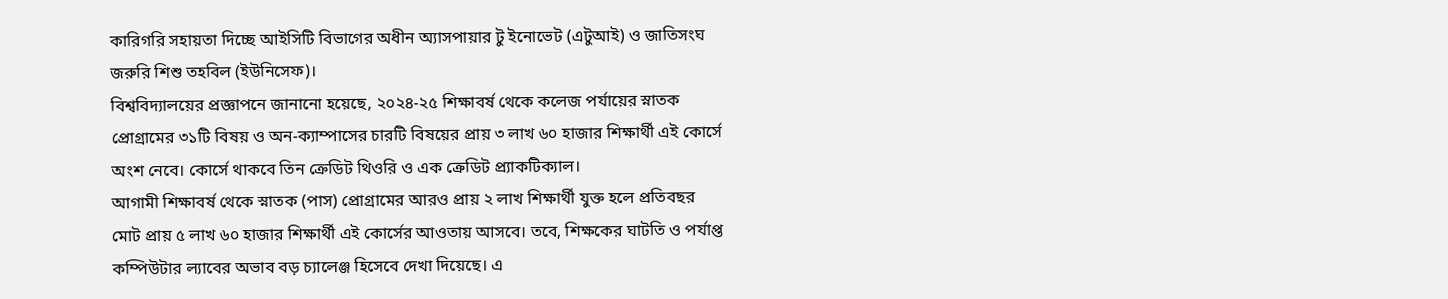কারিগরি সহায়তা দিচ্ছে আইসিটি বিভাগের অধীন অ্যাসপায়ার টু ইনোভেট (এটুআই) ও জাতিসংঘ জরুরি শিশু তহবিল (ইউনিসেফ)।
বিশ্ববিদ্যালয়ের প্রজ্ঞাপনে জানানো হয়েছে, ২০২৪-২৫ শিক্ষাবর্ষ থেকে কলেজ পর্যায়ের স্নাতক প্রোগ্রামের ৩১টি বিষয় ও অন-ক্যাম্পাসের চারটি বিষয়ের প্রায় ৩ লাখ ৬০ হাজার শিক্ষার্থী এই কোর্সে অংশ নেবে। কোর্সে থাকবে তিন ক্রেডিট থিওরি ও এক ক্রেডিট প্র্যাকটিক্যাল।
আগামী শিক্ষাবর্ষ থেকে স্নাতক (পাস) প্রোগ্রামের আরও প্রায় ২ লাখ শিক্ষার্থী যুক্ত হলে প্রতিবছর মোট প্রায় ৫ লাখ ৬০ হাজার শিক্ষার্থী এই কোর্সের আওতায় আসবে। তবে, শিক্ষকের ঘাটতি ও পর্যাপ্ত কম্পিউটার ল্যাবের অভাব বড় চ্যালেঞ্জ হিসেবে দেখা দিয়েছে। এ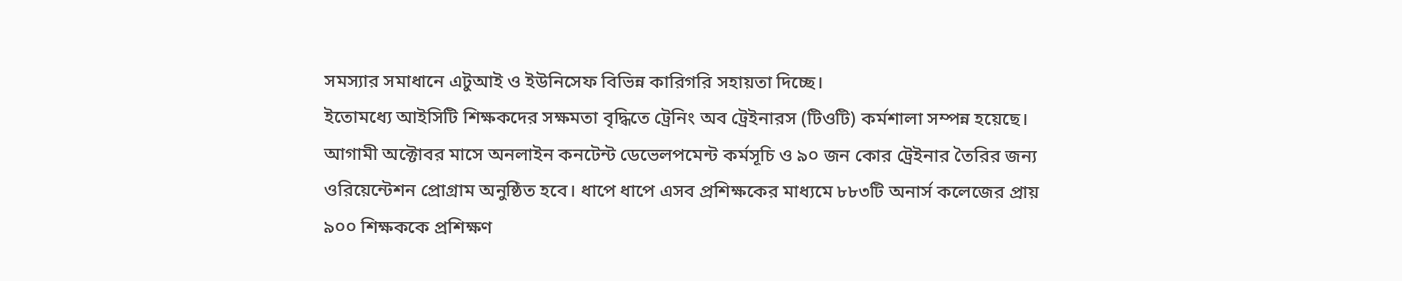সমস্যার সমাধানে এটুআই ও ইউনিসেফ বিভিন্ন কারিগরি সহায়তা দিচ্ছে।
ইতোমধ্যে আইসিটি শিক্ষকদের সক্ষমতা বৃদ্ধিতে ট্রেনিং অব ট্রেইনারস (টিওটি) কর্মশালা সম্পন্ন হয়েছে।
আগামী অক্টোবর মাসে অনলাইন কনটেন্ট ডেভেলপমেন্ট কর্মসূচি ও ৯০ জন কোর ট্রেইনার তৈরির জন্য ওরিয়েন্টেশন প্রোগ্রাম অনুষ্ঠিত হবে। ধাপে ধাপে এসব প্রশিক্ষকের মাধ্যমে ৮৮৩টি অনার্স কলেজের প্রায় ৯০০ শিক্ষককে প্রশিক্ষণ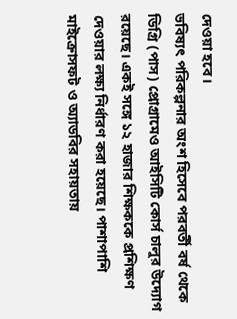দেওয়া হবে।
ভবিষ্যৎ পরিকল্পনার অংশ হিসেবে পরবর্তী বর্ষ থেকে ডিগ্রি (পাস) প্রোগ্রামেও আইসিটি কোর্স চালুর উদ্যোগ রয়েছে। একই সঙ্গে ১২ হাজার শিক্ষককে প্রশিক্ষণ দেওয়ার লক্ষ্য নির্ধারণ করা হয়েছে। পাশাপাশি মাইক্রোসফট ও অ্যাডবির সহায়তায়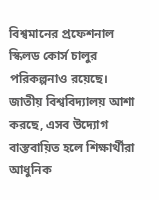বিশ্বমানের প্রফেশনাল স্কিলড কোর্স চালুর পরিকল্পনাও রয়েছে।
জাতীয় বিশ্ববিদ্যালয় আশা করছে, এসব উদ্যোগ বাস্তবায়িত হলে শিক্ষার্থীরা আধুনিক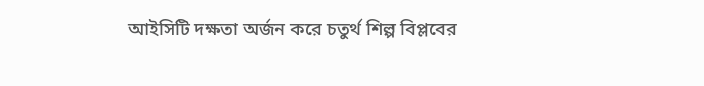আইসিটি দক্ষতা অর্জন করে চতুর্থ শিল্প বিপ্লবের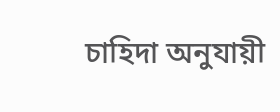চাহিদা অনুযায়ী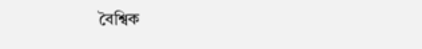বৈশ্বিক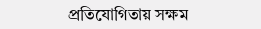প্রতিযোগিতায় সক্ষম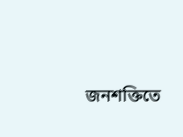জনশক্তিতে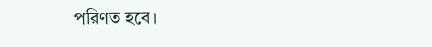পরিণত হবে।